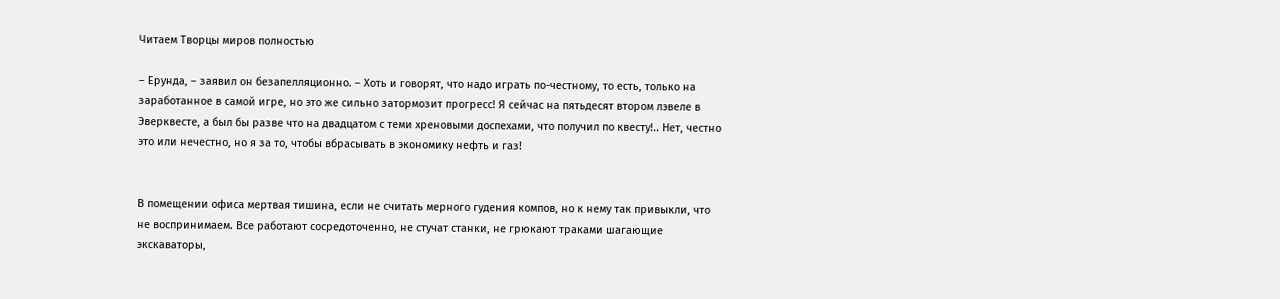Читаем Творцы миров полностью

– Ерунда, – заявил он безапелляционно. – Хоть и говорят, что надо играть по-честному, то есть, только на заработанное в самой игре, но это же сильно затормозит прогресс! Я сейчас на пятьдесят втором лэвеле в Эверквесте, а был бы разве что на двадцатом с теми хреновыми доспехами, что получил по квесту!.. Нет, честно это или нечестно, но я за то, чтобы вбрасывать в экономику нефть и газ!


В помещении офиса мертвая тишина, если не считать мерного гудения компов, но к нему так привыкли, что не воспринимаем. Все работают сосредоточенно, не стучат станки, не грюкают траками шагающие экскаваторы,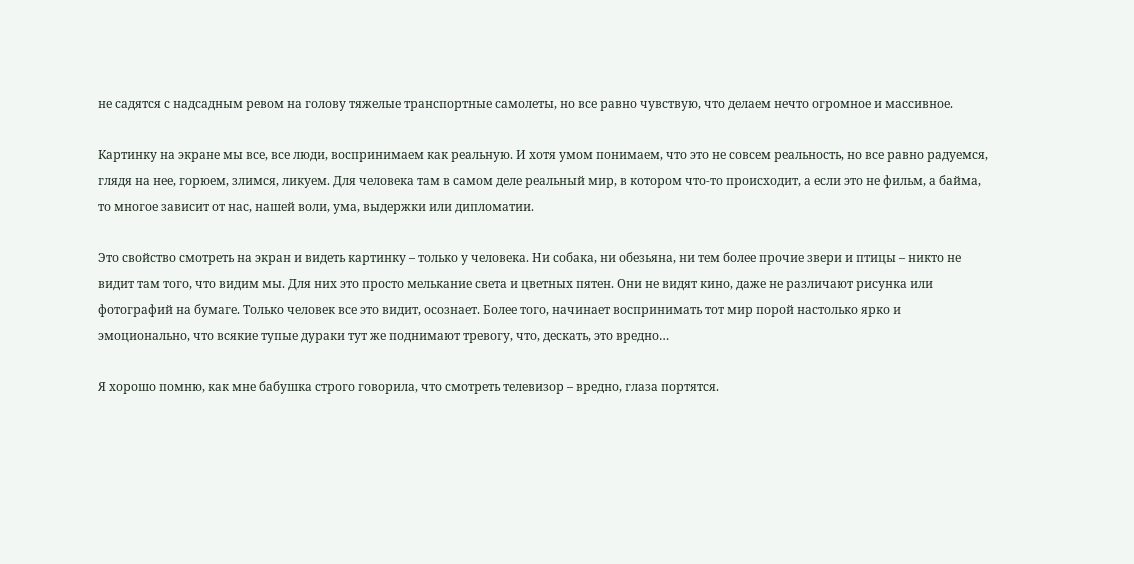не садятся с надсадным ревом на голову тяжелые транспортные самолеты, но все равно чувствую, что делаем нечто огромное и массивное.

Картинку на экране мы все, все люди, воспринимаем как реальную. И хотя умом понимаем, что это не совсем реальность, но все равно радуемся, глядя на нее, горюем, злимся, ликуем. Для человека там в самом деле реальный мир, в котором что-то происходит, а если это не фильм, а байма, то многое зависит от нас, нашей воли, ума, выдержки или дипломатии.

Это свойство смотреть на экран и видеть картинку – только у человека. Ни собака, ни обезьяна, ни тем более прочие звери и птицы – никто не видит там того, что видим мы. Для них это просто мелькание света и цветных пятен. Они не видят кино, даже не различают рисунка или фотографий на бумаге. Только человек все это видит, осознает. Более того, начинает воспринимать тот мир порой настолько ярко и эмоционально, что всякие тупые дураки тут же поднимают тревогу, что, дескать, это вредно…

Я хорошо помню, как мне бабушка строго говорила, что смотреть телевизор – вредно, глаза портятся.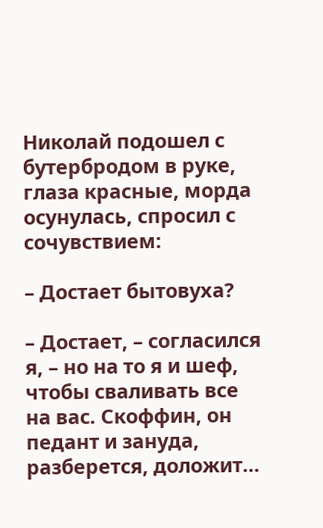Николай подошел с бутербродом в руке, глаза красные, морда осунулась, спросил с сочувствием:

– Достает бытовуха?

– Достает, – согласился я, – но на то я и шеф, чтобы сваливать все на вас. Скоффин, он педант и зануда, разберется, доложит…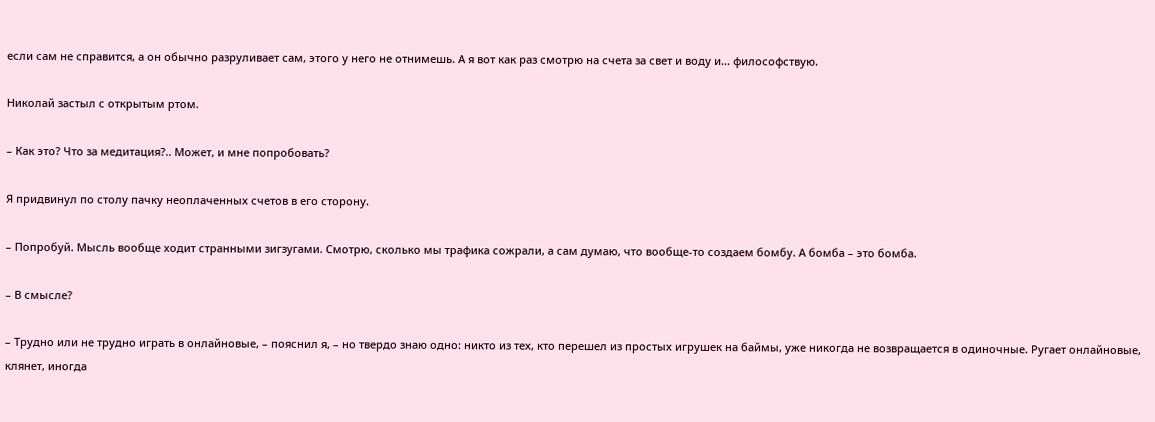если сам не справится, а он обычно разруливает сам, этого у него не отнимешь. А я вот как раз смотрю на счета за свет и воду и… философствую.

Николай застыл с открытым ртом.

– Как это? Что за медитация?.. Может, и мне попробовать?

Я придвинул по столу пачку неоплаченных счетов в его сторону.

– Попробуй. Мысль вообще ходит странными зигзугами. Смотрю, сколько мы трафика сожрали, а сам думаю, что вообще-то создаем бомбу. А бомба – это бомба.

– В смысле?

– Трудно или не трудно играть в онлайновые, – пояснил я, – но твердо знаю одно: никто из тех, кто перешел из простых игрушек на баймы, уже никогда не возвращается в одиночные. Ругает онлайновые, клянет, иногда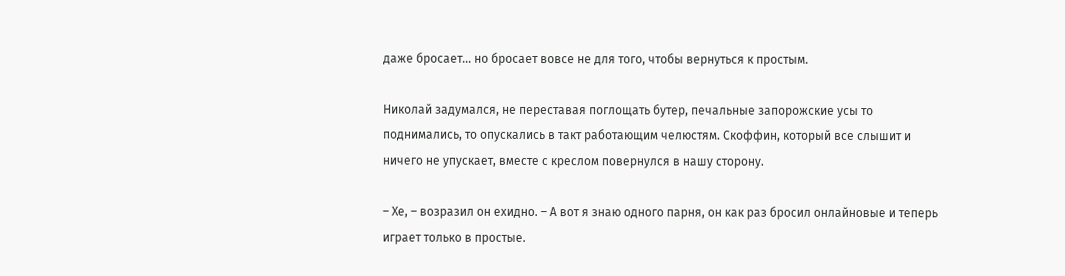даже бросает… но бросает вовсе не для того, чтобы вернуться к простым.

Николай задумался, не переставая поглощать бутер, печальные запорожские усы то поднимались, то опускались в такт работающим челюстям. Скоффин, который все слышит и ничего не упускает, вместе с креслом повернулся в нашу сторону.

– Хе, – возразил он ехидно. – А вот я знаю одного парня, он как раз бросил онлайновые и теперь играет только в простые.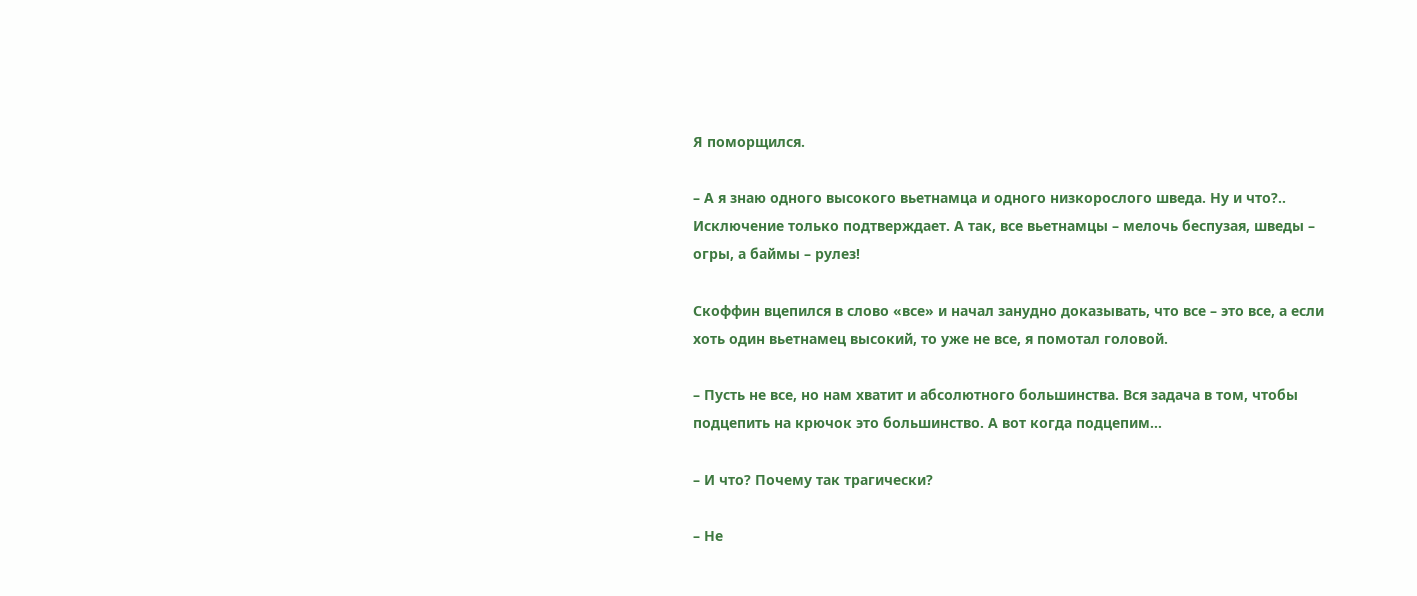Я поморщился.

– А я знаю одного высокого вьетнамца и одного низкорослого шведа. Ну и что?.. Исключение только подтверждает. А так, все вьетнамцы – мелочь беспузая, шведы – огры, а баймы – рулез!

Скоффин вцепился в слово «все» и начал занудно доказывать, что все – это все, а если хоть один вьетнамец высокий, то уже не все, я помотал головой.

– Пусть не все, но нам хватит и абсолютного большинства. Вся задача в том, чтобы подцепить на крючок это большинство. А вот когда подцепим…

– И что? Почему так трагически?

– Не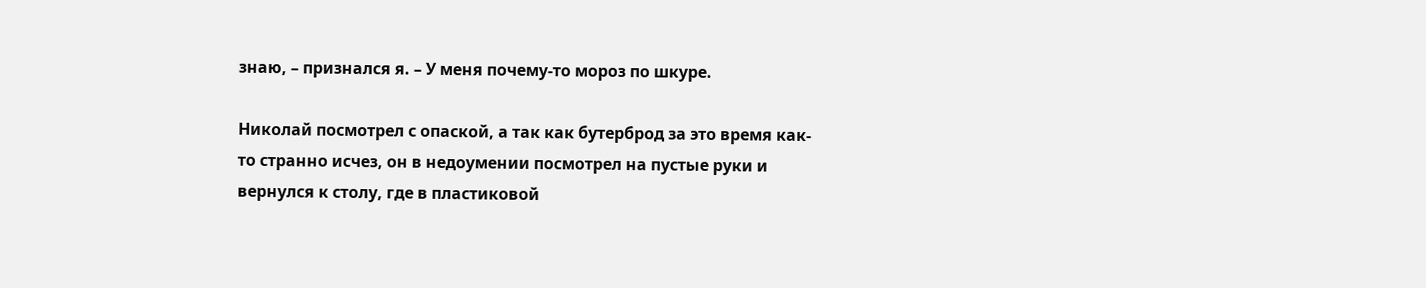знаю, – признался я. – У меня почему-то мороз по шкуре.

Николай посмотрел с опаской, а так как бутерброд за это время как-то странно исчез, он в недоумении посмотрел на пустые руки и вернулся к столу, где в пластиковой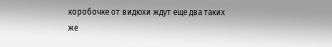коробочке от видюхи ждут еще два таких же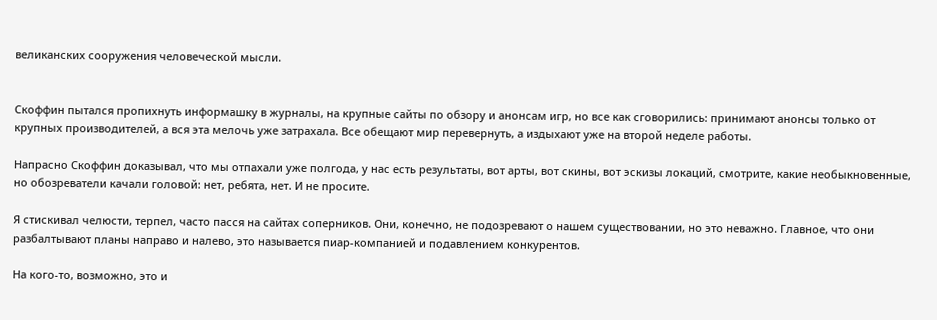великанских сооружения человеческой мысли.


Скоффин пытался пропихнуть информашку в журналы, на крупные сайты по обзору и анонсам игр, но все как сговорились: принимают анонсы только от крупных производителей, а вся эта мелочь уже затрахала. Все обещают мир перевернуть, а издыхают уже на второй неделе работы.

Напрасно Скоффин доказывал, что мы отпахали уже полгода, у нас есть результаты, вот арты, вот скины, вот эскизы локаций, смотрите, какие необыкновенные, но обозреватели качали головой: нет, ребята, нет. И не просите.

Я стискивал челюсти, терпел, часто пасся на сайтах соперников. Они, конечно, не подозревают о нашем существовании, но это неважно. Главное, что они разбалтывают планы направо и налево, это называется пиар-компанией и подавлением конкурентов.

На кого-то, возможно, это и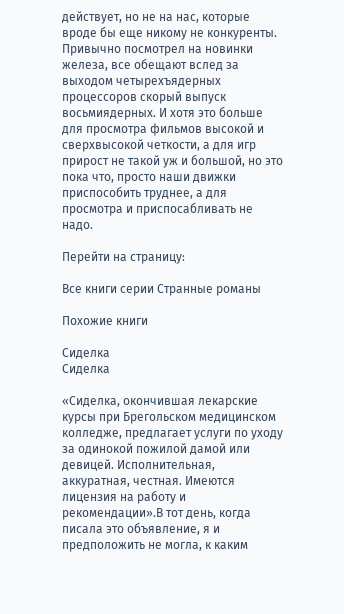действует, но не на нас, которые вроде бы еще никому не конкуренты. Привычно посмотрел на новинки железа, все обещают вслед за выходом четырехъядерных процессоров скорый выпуск восьмиядерных. И хотя это больше для просмотра фильмов высокой и сверхвысокой четкости, а для игр прирост не такой уж и большой, но это пока что, просто наши движки приспособить труднее, а для просмотра и приспосабливать не надо.

Перейти на страницу:

Все книги серии Странные романы

Похожие книги

Сиделка
Сиделка

«Сиделка, окончившая лекарские курсы при Брегольском медицинском колледже, предлагает услуги по уходу за одинокой пожилой дамой или девицей. Исполнительная, аккуратная, честная. Имеются лицензия на работу и рекомендации».В тот день, когда писала это объявление, я и предположить не могла, к каким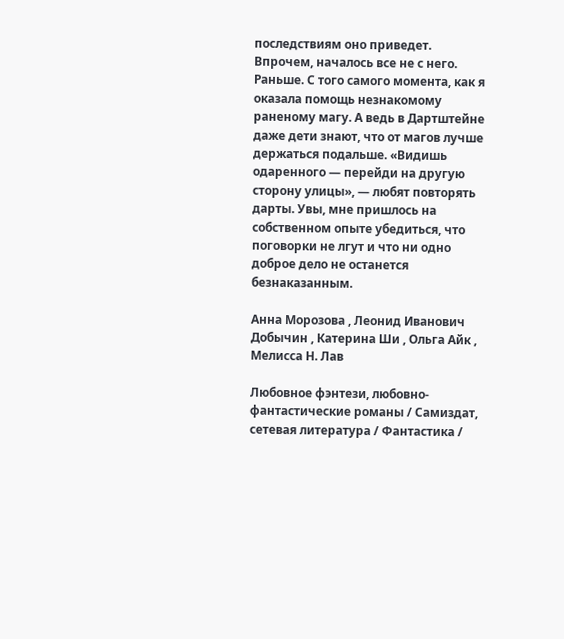последствиям оно приведет. Впрочем, началось все не с него. Раньше. С того самого момента, как я оказала помощь незнакомому раненому магу. А ведь в Дартштейне даже дети знают, что от магов лучше держаться подальше. «Видишь одаренного — перейди на другую сторону улицы», — любят повторять дарты. Увы, мне пришлось на собственном опыте убедиться, что поговорки не лгут и что ни одно доброе дело не останется безнаказанным.

Анна Морозова , Леонид Иванович Добычин , Катерина Ши , Ольга Айк , Мелисса Н. Лав

Любовное фэнтези, любовно-фантастические романы / Самиздат, сетевая литература / Фантастика /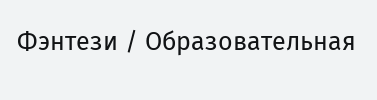Фэнтези / Образовательная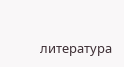литература